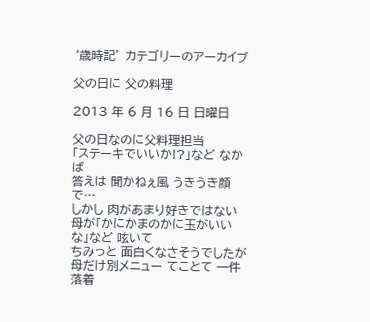‘歳時記’ カテゴリーのアーカイブ

父の日に 父の料理

2013 年 6 月 16 日 日曜日

父の日なのに父料理担当
「ステーキでいいか!?」など なかば
答えは 聞かねぇ風 うきうき顔で…
しかし 肉があまり好きではない母が「かにかまのかに玉がいいな」など 呟いて
ちみっと 面白くなさそうでしたが
母だけ別メニュー てことて 一件落着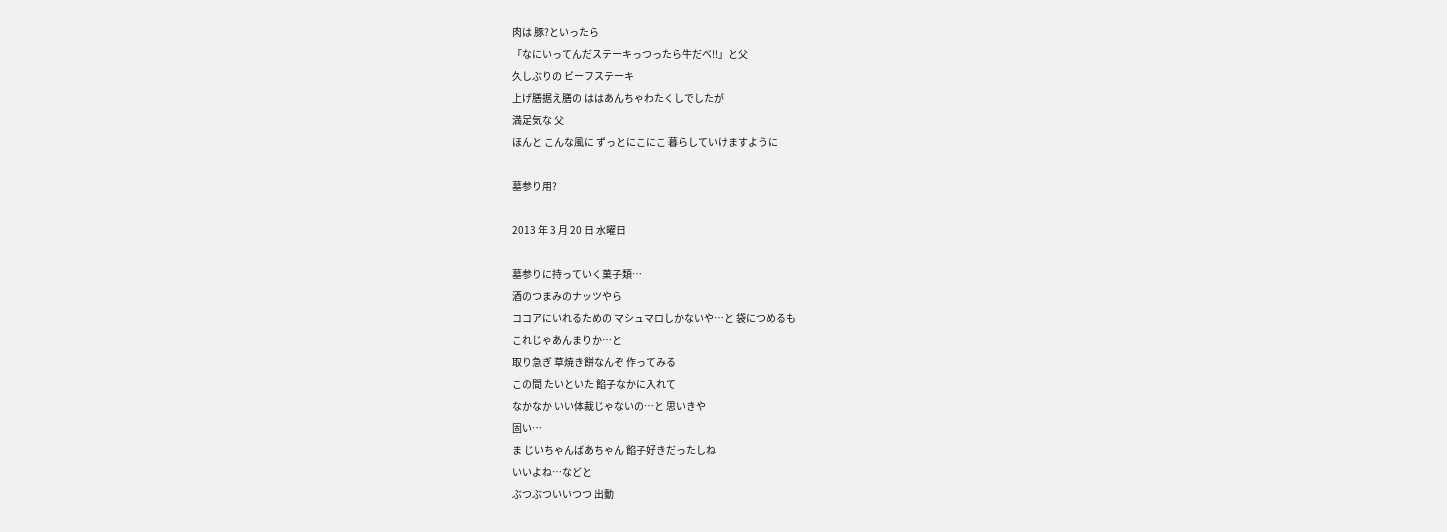肉は 豚?といったら
「なにいってんだステーキっつったら牛だべ!!」と父
久しぶりの ビーフステーキ
上げ膳据え膳の ははあんちゃわたくしでしたが
満足気な 父
ほんと こんな風に ずっとにこにこ 暮らしていけますように

墓参り用?

2013 年 3 月 20 日 水曜日

墓参りに持っていく菓子類…
酒のつまみのナッツやら
ココアにいれるための マシュマロしかないや…と 袋につめるも
これじゃあんまりか…と
取り急ぎ 草焼き餅なんぞ 作ってみる
この間 たいといた 餡子なかに入れて
なかなか いい体裁じゃないの…と 思いきや
固い…
ま じいちゃんばあちゃん 餡子好きだったしね
いいよね…などと
ぶつぶついいつつ 出動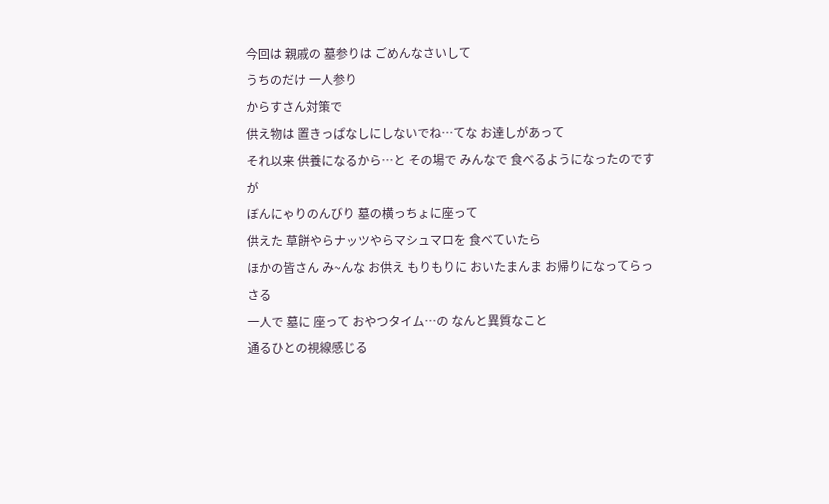今回は 親戚の 墓参りは ごめんなさいして
うちのだけ 一人参り
からすさん対策で
供え物は 置きっぱなしにしないでね…てな お達しがあって
それ以来 供養になるから…と その場で みんなで 食べるようになったのですが
ぼんにゃりのんびり 墓の横っちょに座って
供えた 草餅やらナッツやらマシュマロを 食べていたら
ほかの皆さん み~んな お供え もりもりに おいたまんま お帰りになってらっさる
一人で 墓に 座って おやつタイム…の なんと異質なこと
通るひとの視線感じる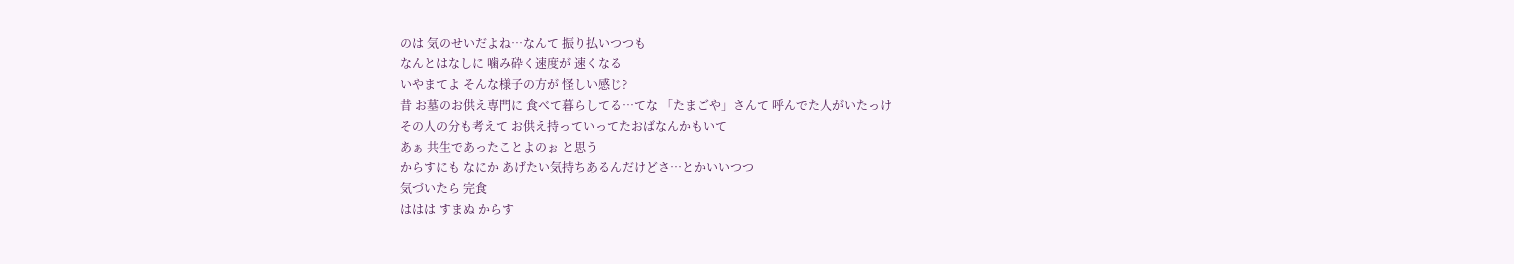のは 気のせいだよね…なんて 振り払いつつも
なんとはなしに 噛み砕く速度が 速くなる
いやまてよ そんな様子の方が 怪しい感じ?
昔 お墓のお供え専門に 食べて暮らしてる…てな 「たまごや」さんて 呼んでた人がいたっけ
その人の分も考えて お供え持っていってたおばなんかもいて
あぁ 共生であったことよのぉ と思う
からすにも なにか あげたい気持ちあるんだけどさ…とかいいつつ
気づいたら 完食
ははは すまぬ からす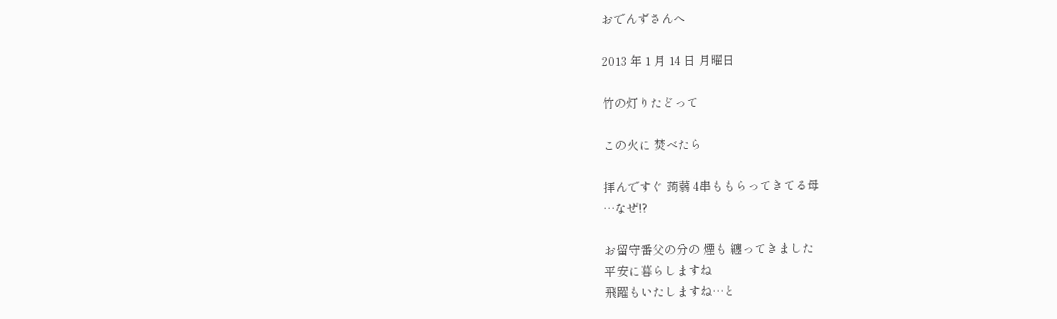おでんずさんへ

2013 年 1 月 14 日 月曜日

竹の灯りたどって

この火に 焚べたら

拝んですぐ 蒟蒻 4串ももらってきてる母
…なぜ!?

お留守番父の分の 煙も 纏ってきました
平安に暮らしますね
飛躍もいたしますね…と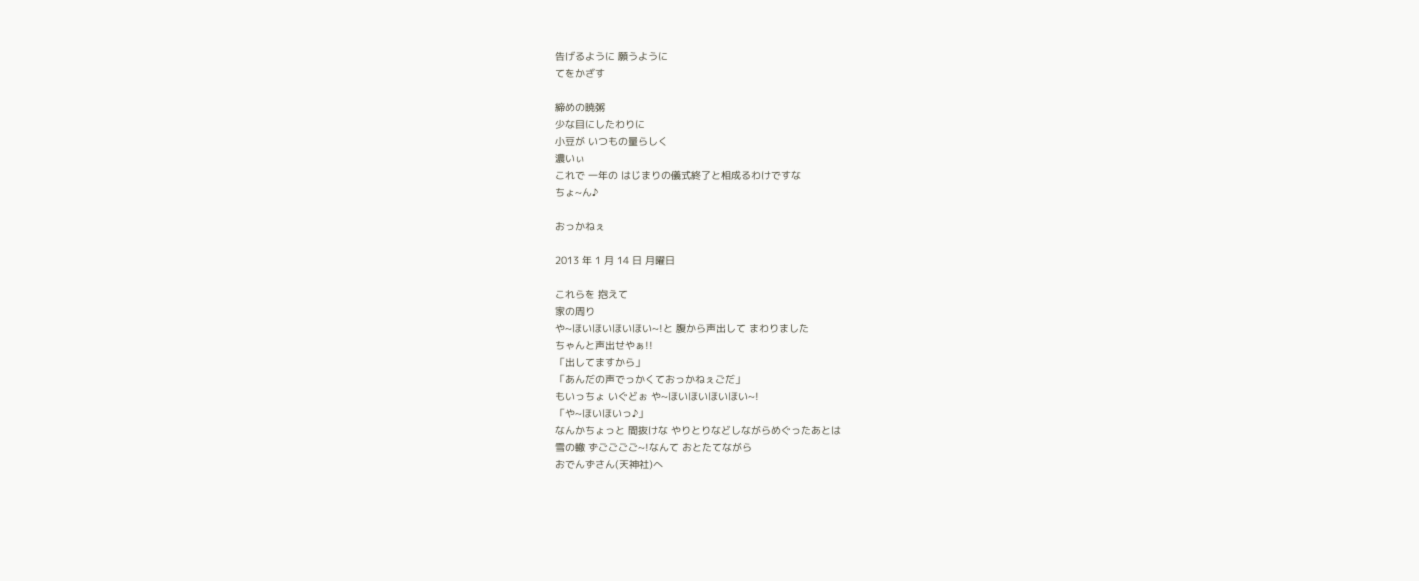告げるように 願うように
てをかざす

締めの暁粥
少な目にしたわりに
小豆が いつもの量らしく
濃いぃ
これで 一年の はじまりの儀式終了と相成るわけですな
ちょ~ん♪

おっかねぇ

2013 年 1 月 14 日 月曜日

これらを 抱えて
家の周り
や~ほいほいほいほい~!と 腹から声出して まわりました
ちゃんと声出せやぁ!!
「出してますから」
「あんだの声でっかくておっかねぇごだ」
もいっちょ いぐどぉ や~ほいほいほいほい~!
「や~ほいほいっ♪」
なんかちょっと 間抜けな やりとりなどしながらめぐったあとは
雪の轍 ずごごごご~!なんて おとたてながら
おでんずさん(天神社)へ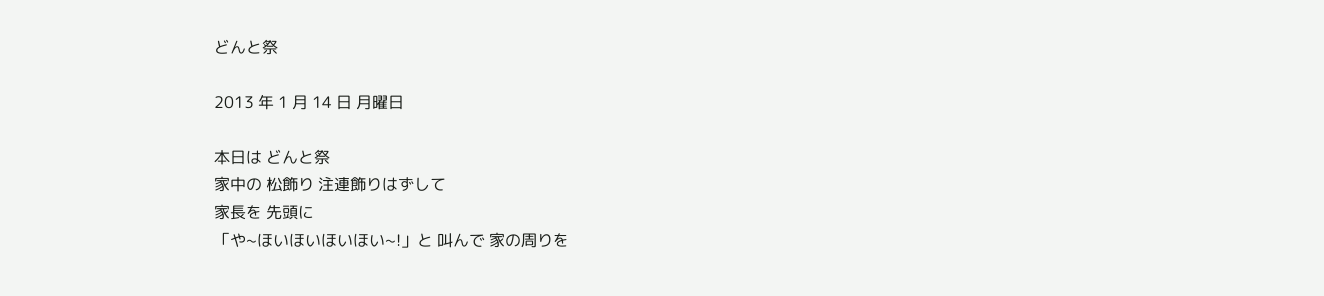どんと祭

2013 年 1 月 14 日 月曜日

本日は どんと祭
家中の 松飾り 注連飾りはずして
家長を 先頭に
「や~ほいほいほいほい~!」と 叫んで 家の周りを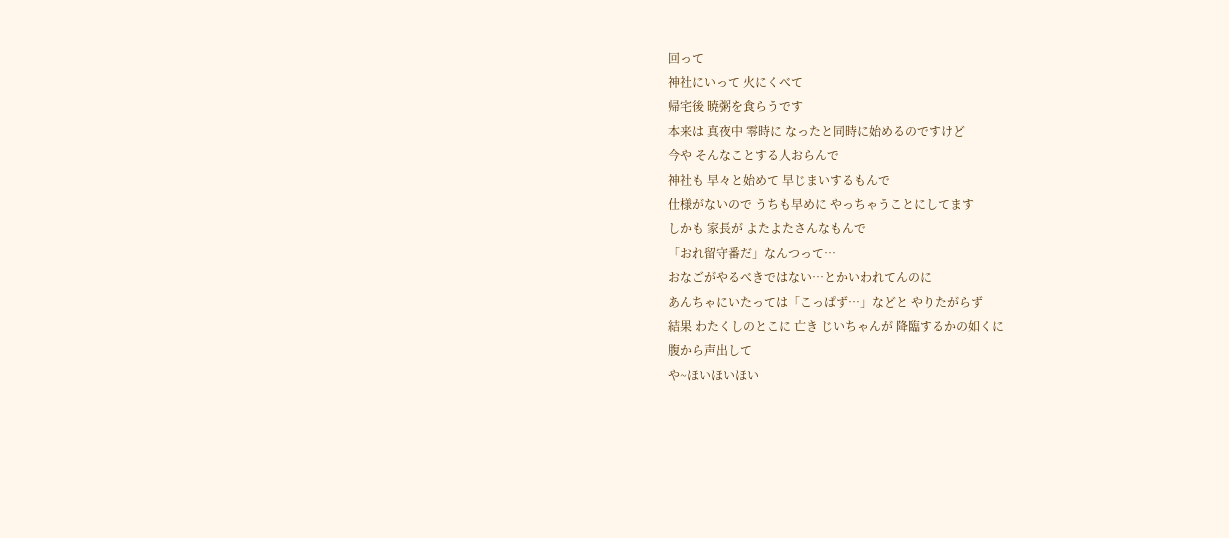回って
神社にいって 火にくべて
帰宅後 暁粥を食らうです
本来は 真夜中 零時に なったと同時に始めるのですけど
今や そんなことする人おらんで
神社も 早々と始めて 早じまいするもんで
仕様がないので うちも早めに やっちゃうことにしてます
しかも 家長が よたよたさんなもんで
「おれ留守番だ」なんつって…
おなごがやるべきではない…とかいわれてんのに
あんちゃにいたっては「こっぱず…」などと やりたがらず
結果 わたくしのとこに 亡き じいちゃんが 降臨するかの如くに
腹から声出して
や~ほいほいほい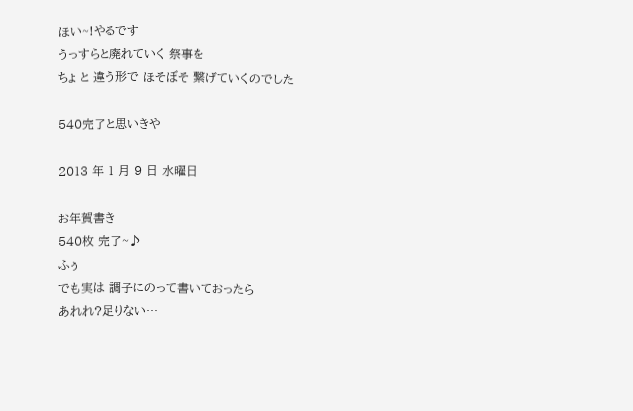ほい~!やるです
うっすらと廃れていく 祭事を
ちょ と 違う形で ほそぼそ 繋げていくのでした

540完了と思いきや

2013 年 1 月 9 日 水曜日

お年賀書き
540枚 完了~♪
ふぅ
でも実は 調子にのって書いておったら
あれれ?足りない…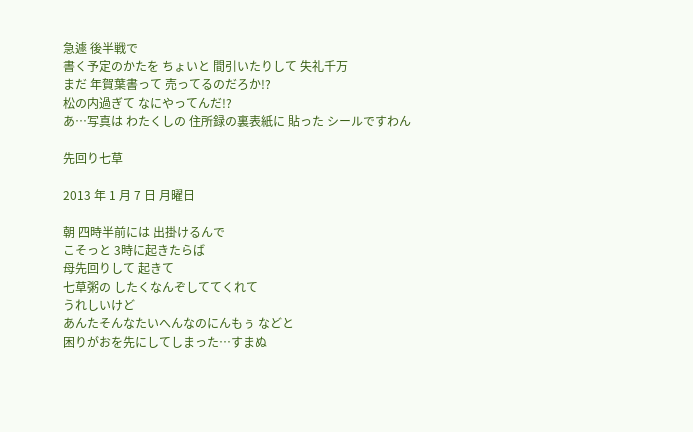急遽 後半戦で
書く予定のかたを ちょいと 間引いたりして 失礼千万
まだ 年賀葉書って 売ってるのだろか!?
松の内過ぎて なにやってんだ!?
あ…写真は わたくしの 住所録の裏表紙に 貼った シールですわん

先回り七草

2013 年 1 月 7 日 月曜日

朝 四時半前には 出掛けるんで
こそっと 3時に起きたらば
母先回りして 起きて
七草粥の したくなんぞしててくれて
うれしいけど
あんたそんなたいへんなのにんもぅ などと
困りがおを先にしてしまった…すまぬ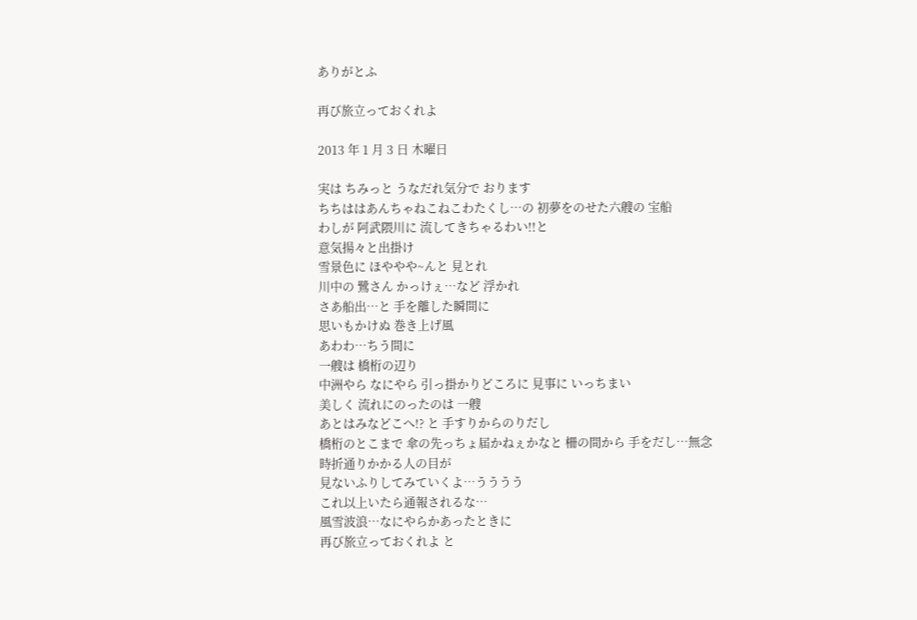ありがとふ

再び旅立っておくれよ

2013 年 1 月 3 日 木曜日

実は ちみっと うなだれ気分で おります
ちちははあんちゃねこねこわたくし…の 初夢をのせた六艘の 宝船
わしが 阿武隈川に 流してきちゃるわい!!と
意気揚々と出掛け
雪景色に ほややや~んと 見とれ
川中の 鷺さん かっけぇ…など 浮かれ
さあ船出…と 手を離した瞬間に
思いもかけぬ 巻き上げ風
あわわ…ちう間に
一艘は 橋桁の辺り
中洲やら なにやら 引っ掛かりどころに 見事に いっちまい
美しく 流れにのったのは 一艘
あとはみなどこへ!? と 手すりからのりだし
橋桁のとこまで 傘の先っちょ届かねぇかなと 柵の間から 手をだし…無念
時折通りかかる人の目が
見ないふりしてみていくよ…うううう
これ以上いたら通報されるな…
風雪波浪…なにやらかあったときに
再び旅立っておくれよ と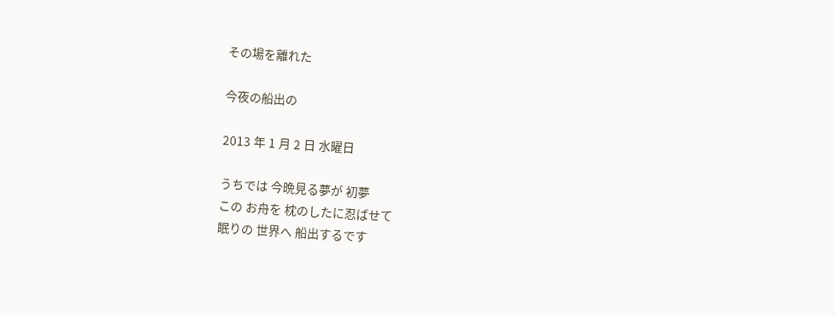その場を離れた

今夜の船出の

2013 年 1 月 2 日 水曜日

うちでは 今晩見る夢が 初夢
この お舟を 枕のしたに忍ばせて
眠りの 世界へ 船出するです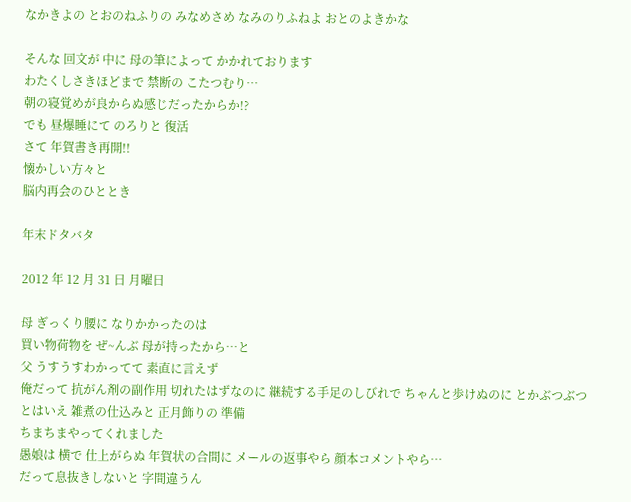なかきよの とおのねふりの みなめさめ なみのりふねよ おとのよきかな

そんな 回文が 中に 母の筆によって かかれております
わたくしさきほどまで 禁断の こたつむり…
朝の寝覚めが良からぬ感じだったからか!?
でも 昼爆睡にて のろりと 復活
さて 年賀書き再開!!
懐かしい方々と
脳内再会のひととき

年末ドタバタ

2012 年 12 月 31 日 月曜日

母 ぎっくり腰に なりかかったのは
買い物荷物を ぜ~んぶ 母が持ったから…と
父 うすうすわかってて 素直に言えず
俺だって 抗がん剤の副作用 切れたはずなのに 継続する手足のしびれで ちゃんと歩けぬのに とかぶつぶつ
とはいえ 雑煮の仕込みと 正月飾りの 準備
ちまちまやってくれました
愚娘は 横で 仕上がらぬ 年賀状の合間に メールの返事やら 顔本コメントやら…
だって息抜きしないと 字間違うん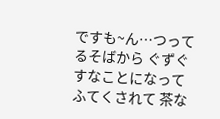ですも~ん…つってるそばから ぐずぐすなことになって
ふてくされて 茶な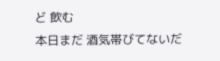ど 飲む
本日まだ 酒気帯びてないだ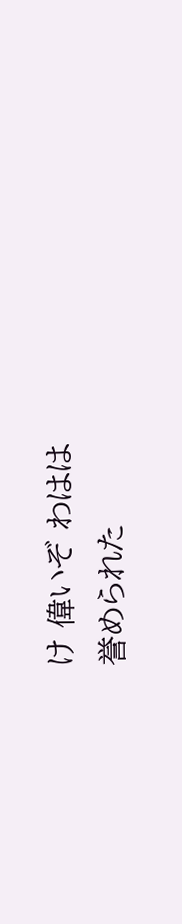け 偉いぞ わはは
誉められた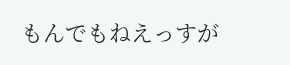もんでもねえっすが